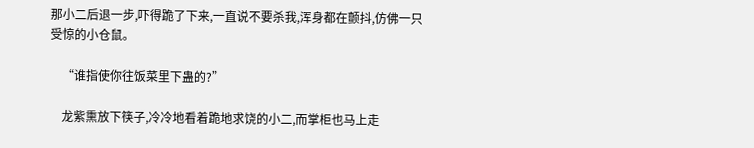那小二后退一步,吓得跪了下来,一直说不要杀我,浑身都在颤抖,仿佛一只受惊的小仓鼠。

    “谁指使你往饭菜里下蛊的?”

    龙紫熏放下筷子,冷冷地看着跪地求饶的小二,而掌柜也马上走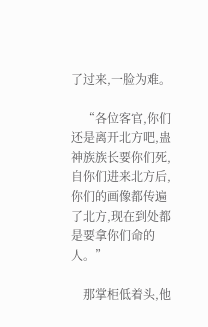了过来,一脸为难。

    “各位客官,你们还是离开北方吧,蛊神族族长要你们死,自你们进来北方后,你们的画像都传遍了北方,现在到处都是要拿你们命的人。”

    那掌柜低着头,他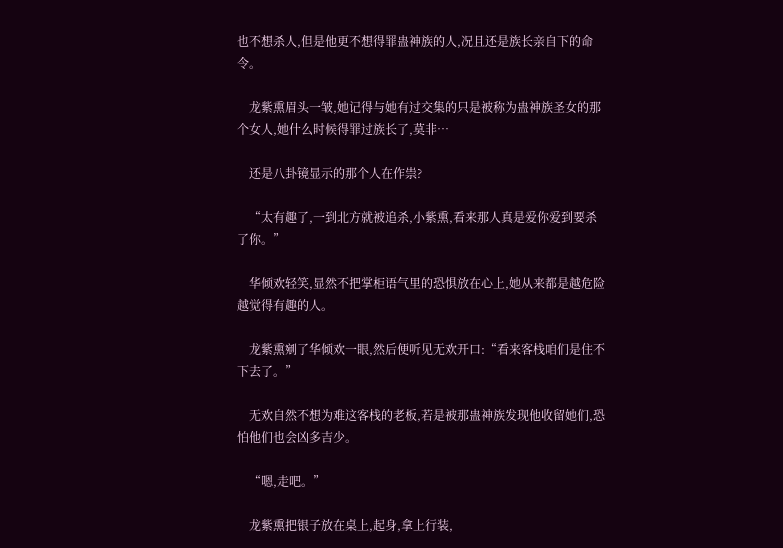也不想杀人,但是他更不想得罪蛊神族的人,况且还是族长亲自下的命令。

    龙紫熏眉头一皱,她记得与她有过交集的只是被称为蛊神族圣女的那个女人,她什么时候得罪过族长了,莫非…

    还是八卦镜显示的那个人在作祟?

    “太有趣了,一到北方就被追杀,小紫熏,看来那人真是爱你爱到要杀了你。”

    华倾欢轻笑,显然不把掌柜语气里的恐惧放在心上,她从来都是越危险越觉得有趣的人。

    龙紫熏剜了华倾欢一眼,然后便听见无欢开口:“看来客栈咱们是住不下去了。”

    无欢自然不想为难这客栈的老板,若是被那蛊神族发现他收留她们,恐怕他们也会凶多吉少。

    “嗯,走吧。”

    龙紫熏把银子放在桌上,起身,拿上行装,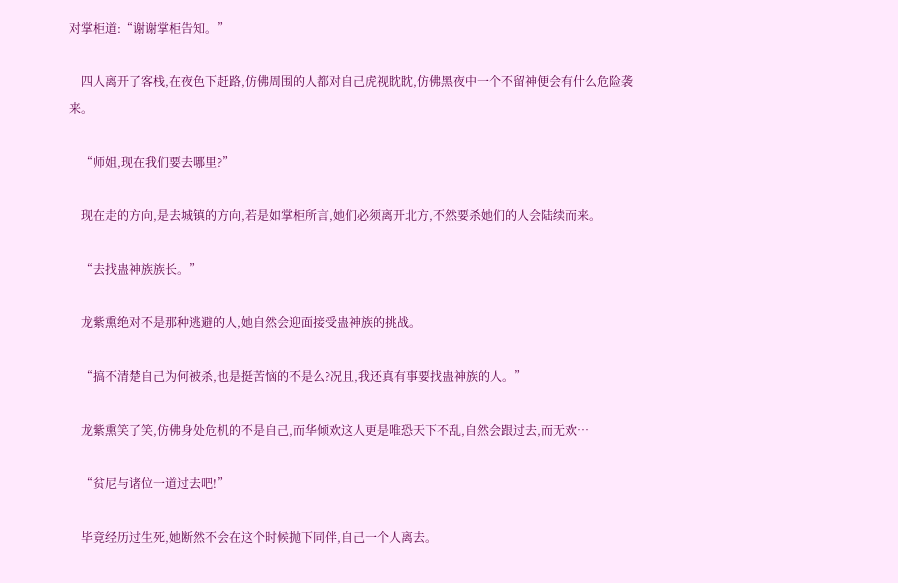对掌柜道:“谢谢掌柜告知。”

    四人离开了客栈,在夜色下赶路,仿佛周围的人都对自己虎视眈眈,仿佛黑夜中一个不留神便会有什么危险袭来。

    “师姐,现在我们要去哪里?”

    现在走的方向,是去城镇的方向,若是如掌柜所言,她们必须离开北方,不然要杀她们的人会陆续而来。

    “去找蛊神族族长。”

    龙紫熏绝对不是那种逃避的人,她自然会迎面接受蛊神族的挑战。

    “搞不清楚自己为何被杀,也是挺苦恼的不是么?况且,我还真有事要找蛊神族的人。”

    龙紫熏笑了笑,仿佛身处危机的不是自己,而华倾欢这人更是唯恐天下不乱,自然会跟过去,而无欢…

    “贫尼与诸位一道过去吧!”

    毕竟经历过生死,她断然不会在这个时候抛下同伴,自己一个人离去。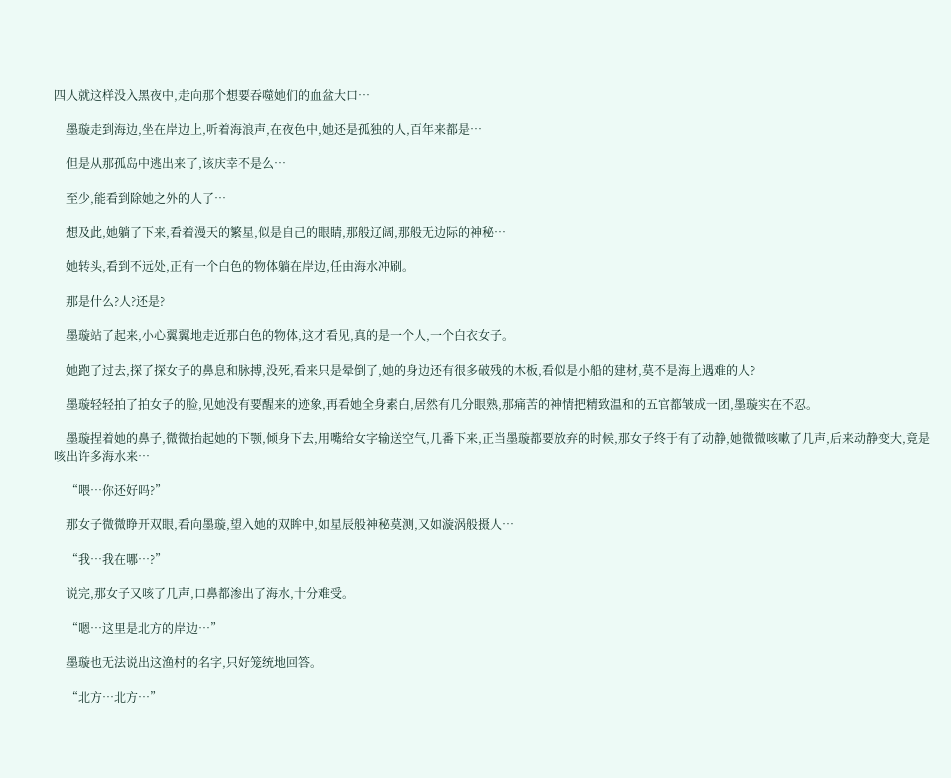四人就这样没入黑夜中,走向那个想要吞噬她们的血盆大口…

    墨璇走到海边,坐在岸边上,听着海浪声,在夜色中,她还是孤独的人,百年来都是…

    但是从那孤岛中逃出来了,该庆幸不是么…

    至少,能看到除她之外的人了…

    想及此,她躺了下来,看着漫天的繁星,似是自己的眼睛,那般辽阔,那般无边际的神秘…

    她转头,看到不远处,正有一个白色的物体躺在岸边,任由海水冲刷。

    那是什么?人?还是?

    墨璇站了起来,小心翼翼地走近那白色的物体,这才看见,真的是一个人,一个白衣女子。

    她跑了过去,探了探女子的鼻息和脉搏,没死,看来只是晕倒了,她的身边还有很多破残的木板,看似是小船的建材,莫不是海上遇难的人?

    墨璇轻轻拍了拍女子的脸,见她没有要醒来的迹象,再看她全身素白,居然有几分眼熟,那痛苦的神情把精致温和的五官都皱成一团,墨璇实在不忍。

    墨璇捏着她的鼻子,微微抬起她的下颚,倾身下去,用嘴给女字输送空气,几番下来,正当墨璇都要放弃的时候,那女子终于有了动静,她微微咳嗽了几声,后来动静变大,竟是咳出许多海水来…

    “喂…你还好吗?”

    那女子微微睁开双眼,看向墨璇,望入她的双眸中,如星辰般神秘莫测,又如漩涡般摄人…

    “我…我在哪…?”

    说完,那女子又咳了几声,口鼻都渗出了海水,十分难受。

    “嗯…这里是北方的岸边…”

    墨璇也无法说出这渔村的名字,只好笼统地回答。

    “北方…北方…”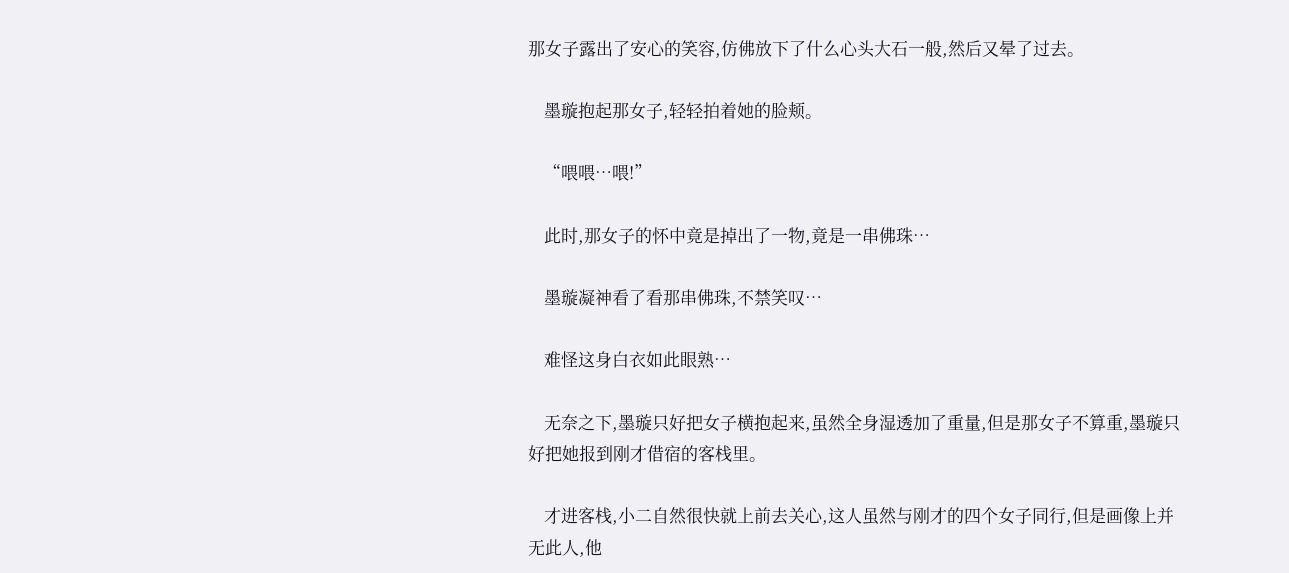那女子露出了安心的笑容,仿佛放下了什么心头大石一般,然后又晕了过去。

    墨璇抱起那女子,轻轻拍着她的脸颊。

    “喂喂…喂!”

    此时,那女子的怀中竟是掉出了一物,竟是一串佛珠…

    墨璇凝神看了看那串佛珠,不禁笑叹…

    难怪这身白衣如此眼熟…

    无奈之下,墨璇只好把女子横抱起来,虽然全身湿透加了重量,但是那女子不算重,墨璇只好把她报到刚才借宿的客栈里。

    才进客栈,小二自然很快就上前去关心,这人虽然与刚才的四个女子同行,但是画像上并无此人,他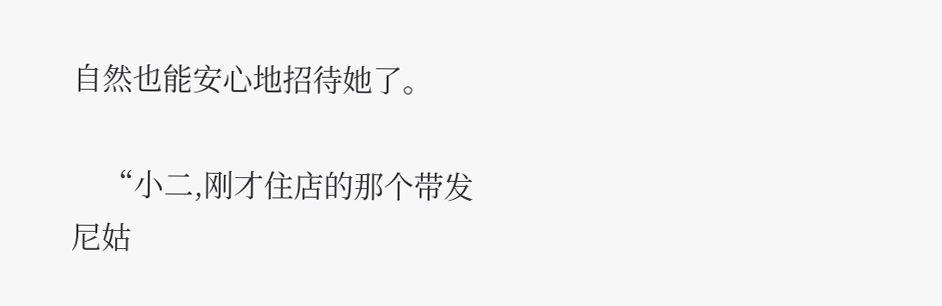自然也能安心地招待她了。

    “小二,刚才住店的那个带发尼姑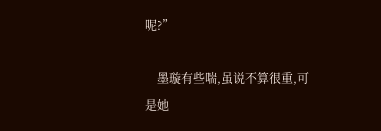呢?”

    墨璇有些喘,虽说不算很重,可是她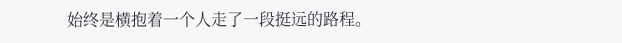始终是横抱着一个人走了一段挺远的路程。